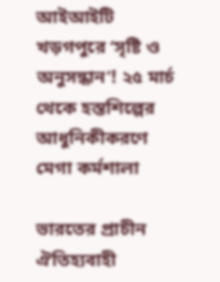আইআইটি খড়গপুরে ‘সৃষ্টি ও অনুসন্ধান’! ২৫ মার্চ থেকে হস্তশিল্পের আধুনিকীকরণে মেগা কর্মশালা

ভারতের প্রাচীন ঐতিহ্যবাহী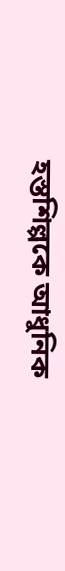হস্তশিল্পকে আধুনিক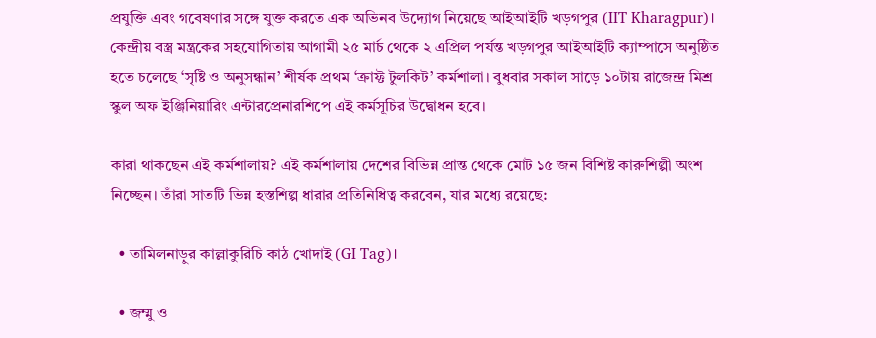প্রযুক্তি এবং গবেষণার সঙ্গে যুক্ত করতে এক অভিনব উদ্যোগ নিয়েছে আইআইটি খড়গপুর (IIT Kharagpur)। কেন্দ্রীয় বস্ত্র মন্ত্রকের সহযোগিতায় আগামী ২৫ মার্চ থেকে ২ এপ্রিল পর্যন্ত খড়গপুর আইআইটি ক্যাম্পাসে অনুষ্ঠিত হতে চলেছে ‘সৃষ্টি ও অনুসন্ধান’ শীর্ষক প্রথম ‘ক্রাফ্ট টুলকিট’ কর্মশালা। বুধবার সকাল সাড়ে ১০টায় রাজেন্দ্র মিশ্র স্কুল অফ ইঞ্জিনিয়ারিং এন্টারপ্রেনারশিপে এই কর্মসূচির উদ্বোধন হবে।

কারা থাকছেন এই কর্মশালায়? এই কর্মশালায় দেশের বিভিন্ন প্রান্ত থেকে মোট ১৫ জন বিশিষ্ট কারুশিল্পী অংশ নিচ্ছেন। তাঁরা সাতটি ভিন্ন হস্তশিল্প ধারার প্রতিনিধিত্ব করবেন, যার মধ্যে রয়েছে:

  • তামিলনাড়ুর কাল্লাকুরিচি কাঠ খোদাই (GI Tag)।

  • জম্মু ও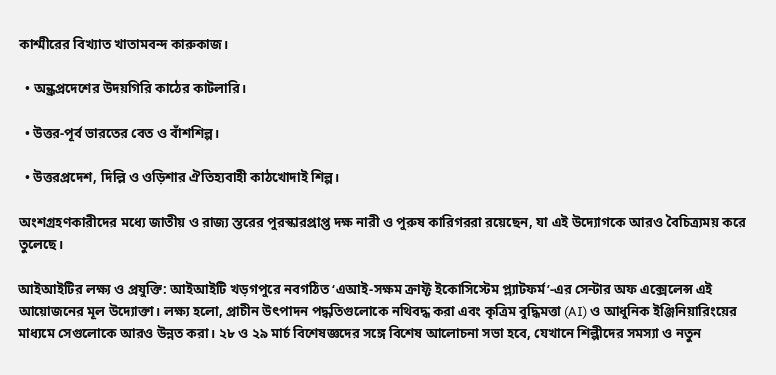কাশ্মীরের বিখ্যাত খাতামবন্দ কারুকাজ।

  • অন্ধ্রপ্রদেশের উদয়গিরি কাঠের কাটলারি।

  • উত্তর-পূর্ব ভারতের বেত ও বাঁশশিল্প।

  • উত্তরপ্রদেশ, দিল্লি ও ওড়িশার ঐতিহ্যবাহী কাঠখোদাই শিল্প।

অংশগ্রহণকারীদের মধ্যে জাতীয় ও রাজ্য স্তরের পুরস্কারপ্রাপ্ত দক্ষ নারী ও পুরুষ কারিগররা রয়েছেন, যা এই উদ্যোগকে আরও বৈচিত্র্যময় করে তুলেছে।

আইআইটির লক্ষ্য ও প্রযুক্তি: আইআইটি খড়গপুরে নবগঠিত ‘এআই-সক্ষম ক্রাফ্ট ইকোসিস্টেম প্ল্যাটফর্ম’-এর সেন্টার অফ এক্সেলেন্স এই আয়োজনের মূল উদ্যোক্তা। লক্ষ্য হলো, প্রাচীন উৎপাদন পদ্ধতিগুলোকে নথিবদ্ধ করা এবং কৃত্রিম বুদ্ধিমত্তা (AI) ও আধুনিক ইঞ্জিনিয়ারিংয়ের মাধ্যমে সেগুলোকে আরও উন্নত করা। ২৮ ও ২৯ মার্চ বিশেষজ্ঞদের সঙ্গে বিশেষ আলোচনা সভা হবে, যেখানে শিল্পীদের সমস্যা ও নতুন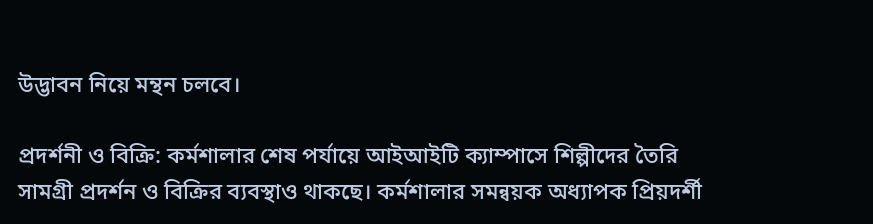উদ্ভাবন নিয়ে মন্থন চলবে।

প্রদর্শনী ও বিক্রি: কর্মশালার শেষ পর্যায়ে আইআইটি ক্যাম্পাসে শিল্পীদের তৈরি সামগ্রী প্রদর্শন ও বিক্রির ব্যবস্থাও থাকছে। কর্মশালার সমন্বয়ক অধ্যাপক প্রিয়দর্শী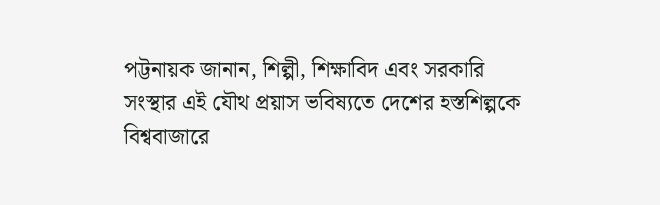পট্টনায়ক জানান, শিল্পী, শিক্ষাবিদ এবং সরকারি সংস্থার এই যৌথ প্রয়াস ভবিষ্যতে দেশের হস্তশিল্পকে বিশ্ববাজারে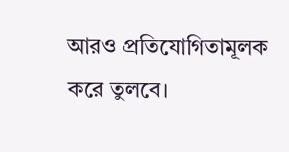আরও প্রতিযোগিতামূলক করে তুলবে।